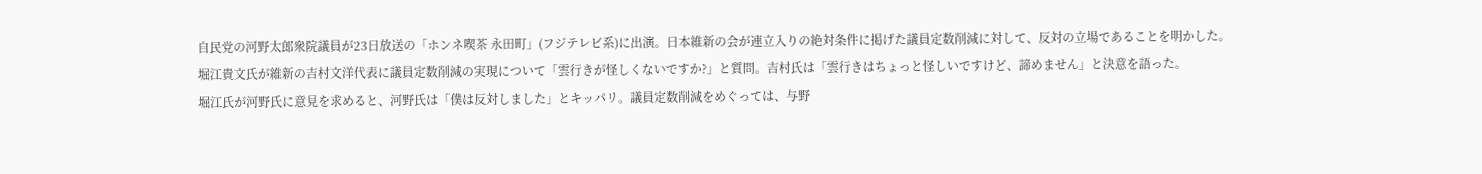自民党の河野太郎衆院議員が23日放送の「ホンネ喫茶 永田町」(フジテレビ系)に出演。日本維新の会が連立入りの絶対条件に掲げた議員定数削減に対して、反対の立場であることを明かした。
堀江貴文氏が維新の吉村文洋代表に議員定数削減の実現について「雲行きが怪しくないですか?」と質問。吉村氏は「雲行きはちょっと怪しいですけど、諦めません」と決意を語った。
堀江氏が河野氏に意見を求めると、河野氏は「僕は反対しました」とキッパリ。議員定数削減をめぐっては、与野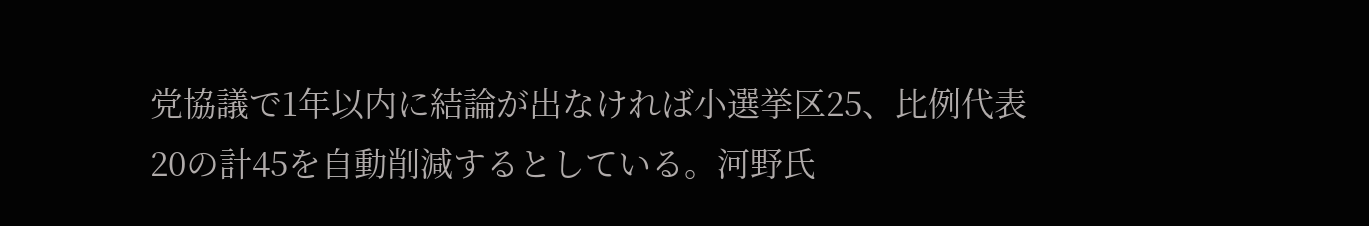党協議で1年以内に結論が出なければ小選挙区25、比例代表20の計45を自動削減するとしている。河野氏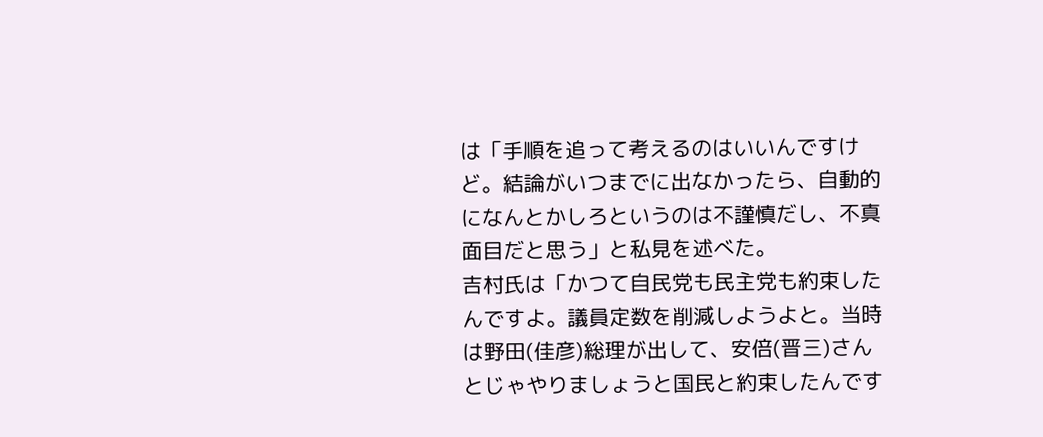は「手順を追って考えるのはいいんですけど。結論がいつまでに出なかったら、自動的になんとかしろというのは不謹慎だし、不真面目だと思う」と私見を述べた。
吉村氏は「かつて自民党も民主党も約束したんですよ。議員定数を削減しようよと。当時は野田(佳彦)総理が出して、安倍(晋三)さんとじゃやりましょうと国民と約束したんです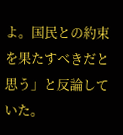よ。国民との約束を果たすべきだと思う」と反論していた。